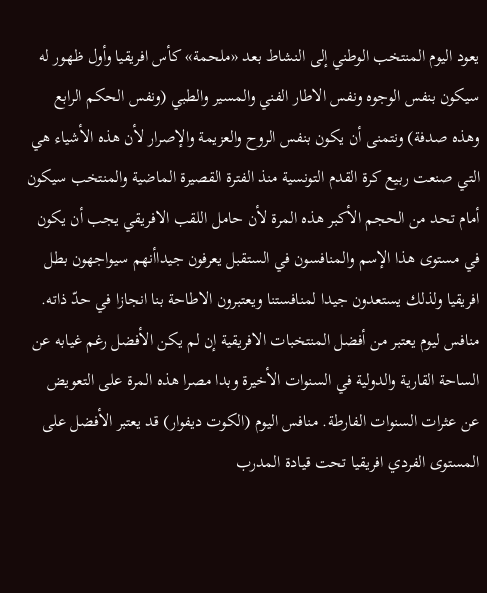يعود اليوم المنتخب الوطني إلى النشاط بعد «ملحمة» كأس افريقيا وأول ظهور له سيكون بنفس الوجوه ونفس الاطار الفني والمسير والطبي (ونفس الحكم الرابع وهذه صدفة) ونتمنى أن يكون بنفس الروح والعزيمة والإصرار لأن هذه الأشياء هي التي صنعت ربيع كرة القدم التونسية منذ الفترة القصيرة الماضية والمنتخب سيكون أمام تحد من الحجم الأكبر هذه المرة لأن حامل اللقب الافريقي يجب أن يكون في مستوى هذا الإسم والمنافسون في الستقبل يعرفون جيداأنهم سيواجهون بطل افريقيا ولذلك يستعدون جيدا لمنافستنا ويعتبرون الاطاحة بنا انجازا في حدّ ذاته. منافس ليوم يعتبر من أفضل المنتخبات الافريقية إن لم يكن الأفضل رغم غيابه عن الساحة القارية والدولية في السنوات الأخيرة وبدا مصرا هذه المرة على التعويض عن عثرات السنوات الفارطة. منافس اليوم (الكوت ديفوار) قد يعتبر الأفضل على المستوى الفردي افريقيا تحت قيادة المدرب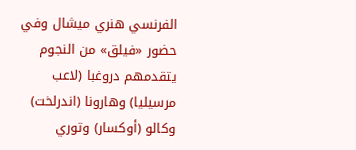الفرنسي هنري ميشال وفي حضور «فيلق» من النجوم يتقدمهم دروغبا (لاعب مرسيليا) وهارونا (اندرلخت) وكالو (أوكسار) وتوري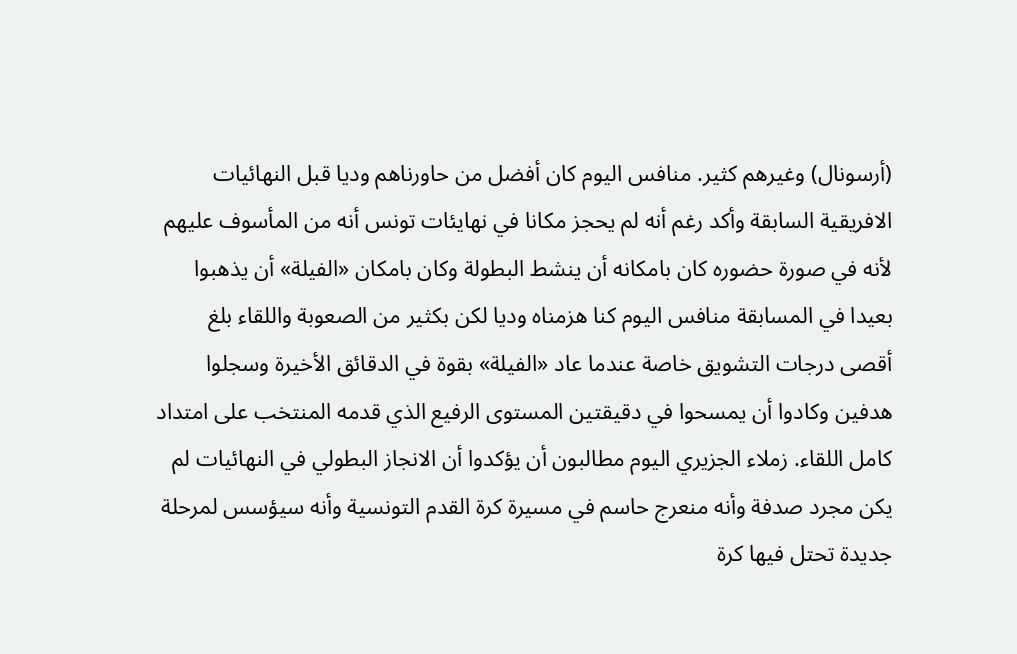(أرسونال) وغيرهم كثير. منافس اليوم كان أفضل من حاورناهم وديا قبل النهائيات الافريقية السابقة وأكد رغم أنه لم يحجز مكانا في نهايئات تونس أنه من المأسوف عليهم لأنه في صورة حضوره كان بامكانه أن ينشط البطولة وكان بامكان «الفيلة» أن يذهبوا بعيدا في المسابقة منافس اليوم كنا هزمناه وديا لكن بكثير من الصعوبة واللقاء بلغ أقصى درجات التشويق خاصة عندما عاد «الفيلة» بقوة في الدقائق الأخيرة وسجلوا هدفين وكادوا أن يمسحوا في دقيقتين المستوى الرفيع الذي قدمه المنتخب على امتداد كامل اللقاء. زملاء الجزيري اليوم مطالبون أن يؤكدوا أن الانجاز البطولي في النهائيات لم يكن مجرد صدفة وأنه منعرج حاسم في مسيرة كرة القدم التونسية وأنه سيؤسس لمرحلة جديدة تحتل فيها كرة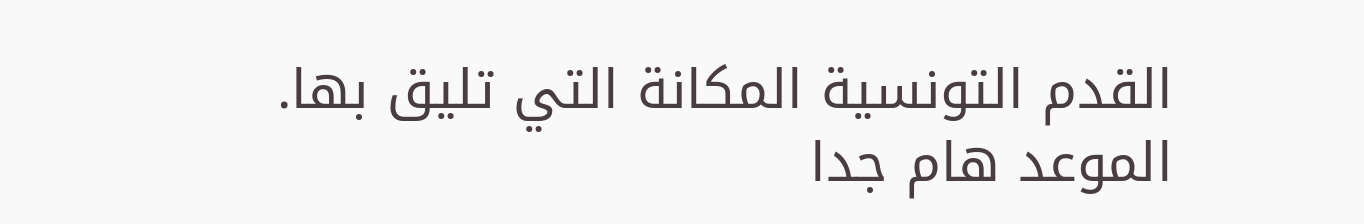القدم التونسية المكانة التي تليق بها. الموعد هام جدا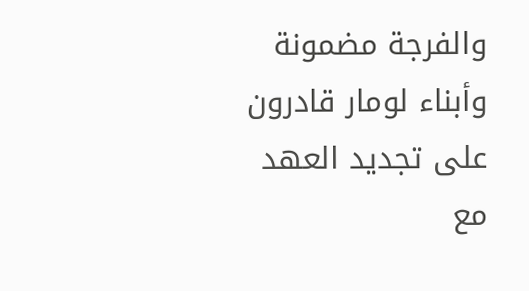والفرجة مضمونة وأبناء لومار قادرون على تجديد العهد مع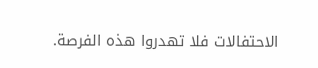الاحتفالات فلا تهدروا هذه الفرصة.